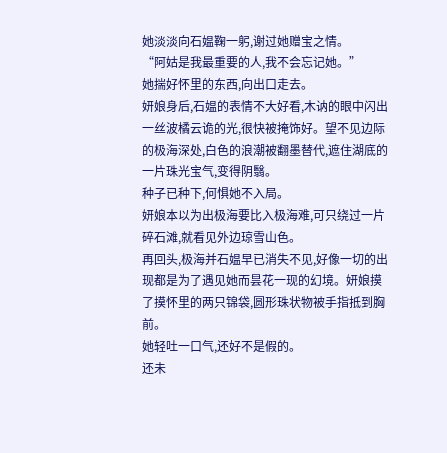她淡淡向石媪鞠一躬,谢过她赠宝之情。
“阿姑是我最重要的人,我不会忘记她。”
她揣好怀里的东西,向出口走去。
妍娘身后,石媪的表情不大好看,木讷的眼中闪出一丝波橘云诡的光,很快被掩饰好。望不见边际的极海深处,白色的浪潮被翻墨替代,遮住湖底的一片珠光宝气,变得阴翳。
种子已种下,何惧她不入局。
妍娘本以为出极海要比入极海难,可只绕过一片碎石滩,就看见外边琼雪山色。
再回头,极海并石媪早已消失不见,好像一切的出现都是为了遇见她而昙花一现的幻境。妍娘摸了摸怀里的两只锦袋,圆形珠状物被手指抵到胸前。
她轻吐一口气,还好不是假的。
还未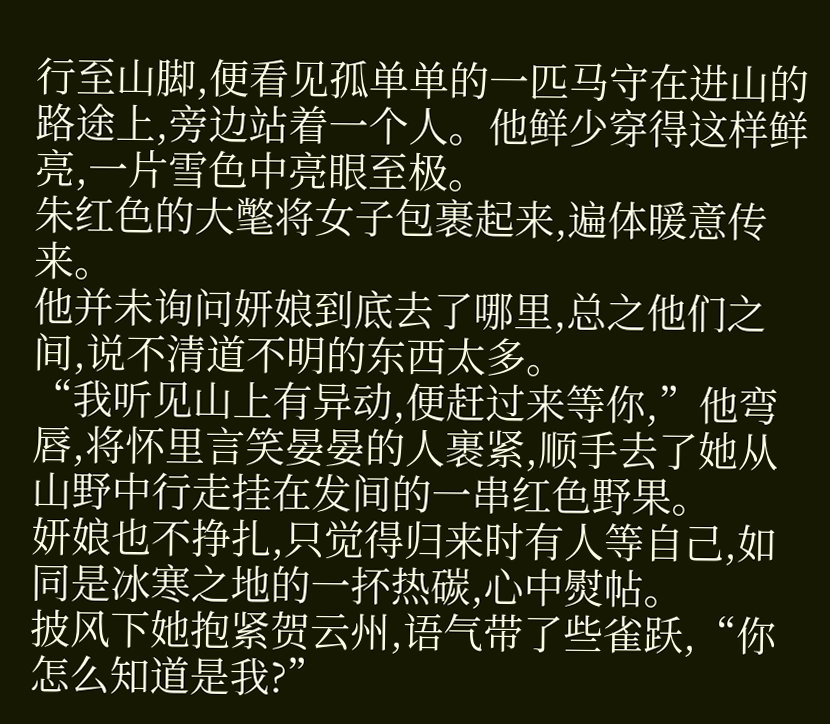行至山脚,便看见孤单单的一匹马守在进山的路途上,旁边站着一个人。他鲜少穿得这样鲜亮,一片雪色中亮眼至极。
朱红色的大氅将女子包裹起来,遍体暖意传来。
他并未询问妍娘到底去了哪里,总之他们之间,说不清道不明的东西太多。
“我听见山上有异动,便赶过来等你,”他弯唇,将怀里言笑晏晏的人裹紧,顺手去了她从山野中行走挂在发间的一串红色野果。
妍娘也不挣扎,只觉得归来时有人等自己,如同是冰寒之地的一抔热碳,心中熨帖。
披风下她抱紧贺云州,语气带了些雀跃,“你怎么知道是我?”